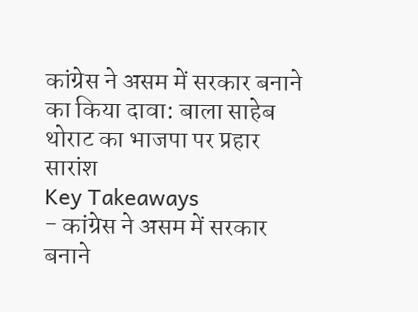कांग्रेस ने असम में सरकार बनाने का किया दावा: बाला साहेब थोराट का भाजपा पर प्रहार
सारांश
Key Takeaways
- कांग्रेस ने असम में सरकार बनाने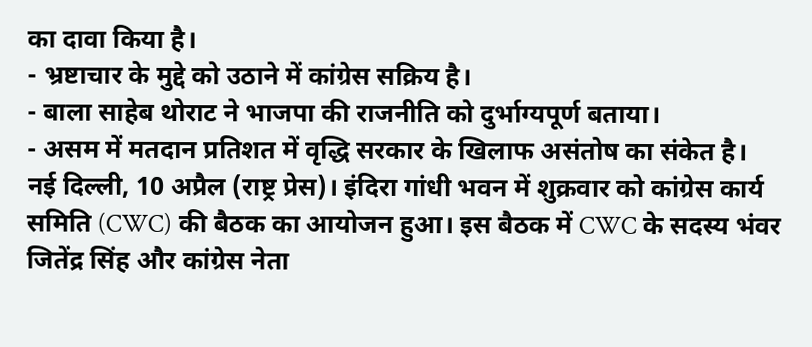का दावा किया है।
- भ्रष्टाचार के मुद्दे को उठाने में कांग्रेस सक्रिय है।
- बाला साहेब थोराट ने भाजपा की राजनीति को दुर्भाग्यपूर्ण बताया।
- असम में मतदान प्रतिशत में वृद्धि सरकार के खिलाफ असंतोष का संकेत है।
नई दिल्ली, 10 अप्रैल (राष्ट्र प्रेस)। इंदिरा गांधी भवन में शुक्रवार को कांग्रेस कार्य समिति (CWC) की बैठक का आयोजन हुआ। इस बैठक में CWC के सदस्य भंवर जितेंद्र सिंह और कांग्रेस नेता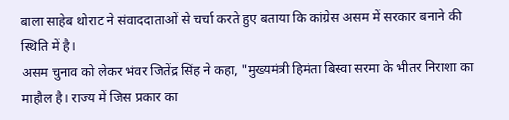बाला साहेब थोराट ने संवाददाताओं से चर्चा करते हुए बताया कि कांग्रेस असम में सरकार बनाने की स्थिति में है।
असम चुनाव को लेकर भंवर जितेंद्र सिंह ने कहा, "मुख्यमंत्री हिमंता बिस्वा सरमा के भीतर निराशा का माहौल है। राज्य में जिस प्रकार का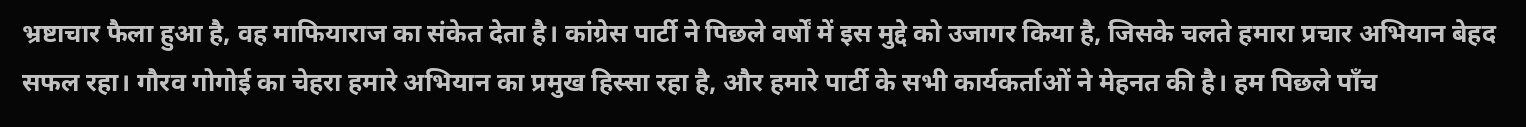भ्रष्टाचार फैला हुआ है, वह माफियाराज का संकेत देता है। कांग्रेस पार्टी ने पिछले वर्षों में इस मुद्दे को उजागर किया है, जिसके चलते हमारा प्रचार अभियान बेहद सफल रहा। गौरव गोगोई का चेहरा हमारे अभियान का प्रमुख हिस्सा रहा है, और हमारे पार्टी के सभी कार्यकर्ताओं ने मेहनत की है। हम पिछले पाँच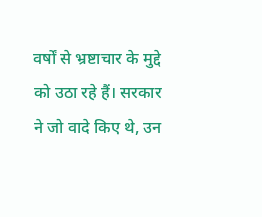वर्षों से भ्रष्टाचार के मुद्दे को उठा रहे हैं। सरकार ने जो वादे किए थे, उन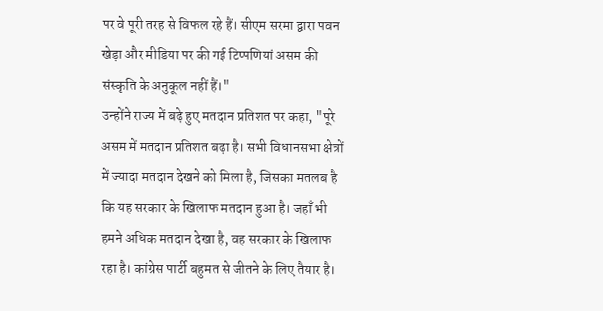पर वे पूरी तरह से विफल रहे हैं। सीएम सरमा द्वारा पवन खेड़ा और मीडिया पर की गई टिप्पणियां असम की संस्कृति के अनुकूल नहीं हैं।"
उन्होंने राज्य में बढ़े हुए मतदान प्रतिशत पर कहा, "पूरे असम में मतदान प्रतिशत बढ़ा है। सभी विधानसभा क्षेत्रों में ज्यादा मतदान देखने को मिला है, जिसका मतलब है कि यह सरकार के खिलाफ मतदान हुआ है। जहाँ भी हमने अधिक मतदान देखा है, वह सरकार के खिलाफ रहा है। कांग्रेस पार्टी बहुमत से जीतने के लिए तैयार है।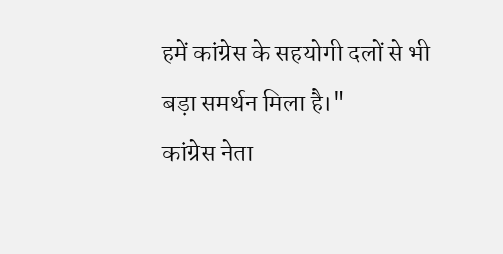हमें कांग्रेस के सहयोगी दलों से भी बड़ा समर्थन मिला है।"
कांग्रेस नेता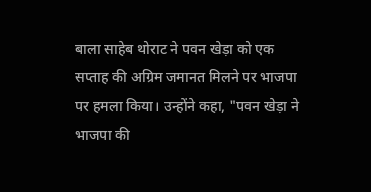बाला साहेब थोराट ने पवन खेड़ा को एक सप्ताह की अग्रिम जमानत मिलने पर भाजपा पर हमला किया। उन्होंने कहा, "पवन खेड़ा ने भाजपा की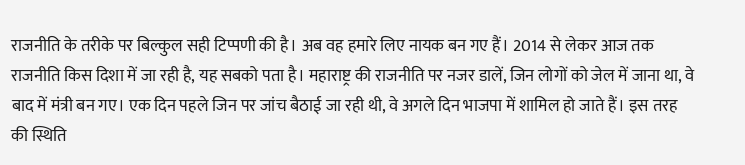राजनीति के तरीके पर बिल्कुल सही टिप्पणी की है। अब वह हमारे लिए नायक बन गए हैं। 2014 से लेकर आज तक राजनीति किस दिशा में जा रही है, यह सबको पता है। महाराष्ट्र की राजनीति पर नजर डालें, जिन लोगों को जेल में जाना था, वे बाद में मंत्री बन गए। एक दिन पहले जिन पर जांच बैठाई जा रही थी, वे अगले दिन भाजपा में शामिल हो जाते हैं। इस तरह की स्थिति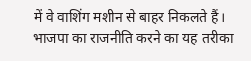में वे वाशिंग मशीन से बाहर निकलते हैं। भाजपा का राजनीति करने का यह तरीका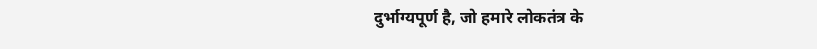दुर्भाग्यपूर्ण है, जो हमारे लोकतंत्र के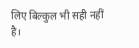लिए बिल्कुल भी सही नहीं है।